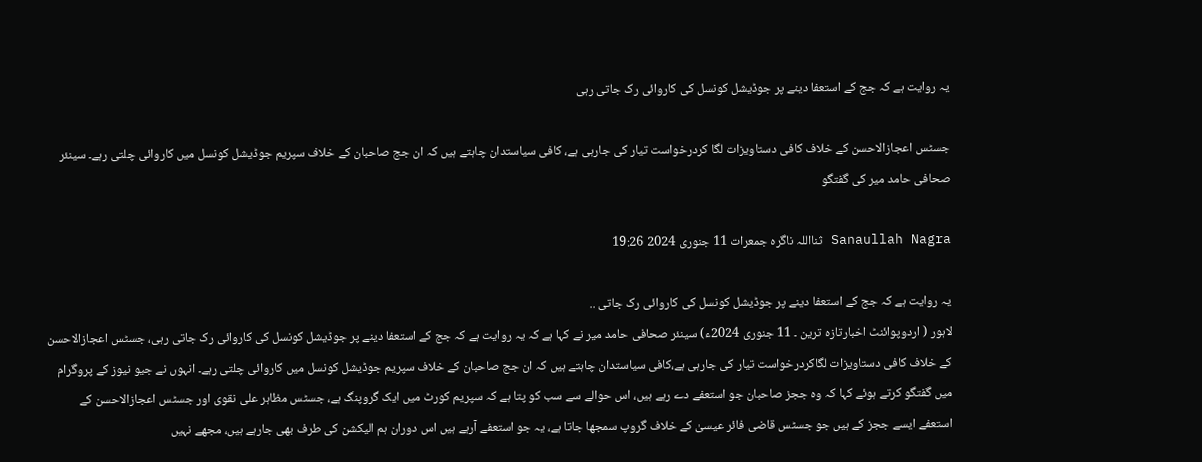یہ روایت ہے کہ جج کے استعفا دینے پر جوڈیشل کونسل کی کاروائی رک جاتی رہی

جسٹس اعجازالاحسن کے خلاف کافی دستاویزات لگا کردرخواست تیار کی جارہی ہے، کافی سیاستدان چاہتے ہیں کہ ان جج صاحبان کے خلاف سپریم جوڈیشل کونسل میں کاروائی چلتی رہے۔ سینئر صحافی حامد میر کی گفتگو

Sanaullah Nagra ثنااللہ ناگرہ جمعرات 11 جنوری 2024 19:26

یہ روایت ہے کہ جج کے استعفا دینے پر جوڈیشل کونسل کی کاروائی رک جاتی ..
لاہور ( اردوپوائنٹ اخبارتازہ ترین ۔ 11 جنوری 2024ء) سینئر صحافی حامد میر نے کہا ہے کہ یہ روایت ہے کہ جج کے استعفا دینے پر جوڈیشل کونسل کی کاروائی رک جاتی رہی، جسٹس اعجازالاحسن کے خلاف کافی دستاویزات لگاکردرخواست تیار کی جارہی ہے،کافی سیاستدان چاہتے ہیں کہ ان جج صاحبان کے خلاف سپریم جوڈیشل کونسل میں کاروائی چلتی رہے۔ انہوں نے جیو نیوز کے پروگرام میں گفتگو کرتے ہوئے کہا کہ وہ ججز صاحبان جو استعفے دے رہے ہیں، اس حوالے سے سب کو پتا ہے کہ سپریم کورٹ میں ایک گروپنگ ہے، جسٹس مظاہر علی نقوی اور جسٹس اعجازالاحسن کے استعفے ایسے ججز کے ہیں جو جسٹس قاضی فائر عیسیٰ کے خلاف گروپ سمجھا جاتا ہے، یہ جو استعفے آرہے ہیں اس دوران ہم الیکشن کی طرف بھی جارہے ہیں، مجھے نہیں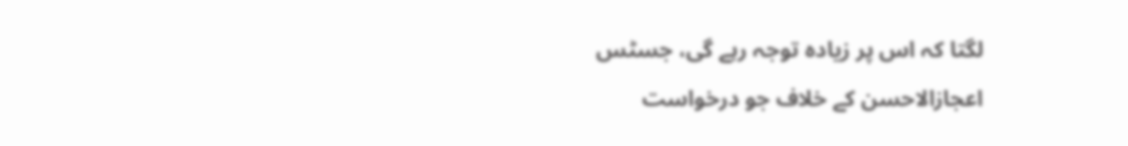لگتا کہ اس پر زیادہ توجہ رہے گی، جسٹس اعجازالاحسن کے خلاف جو درخواست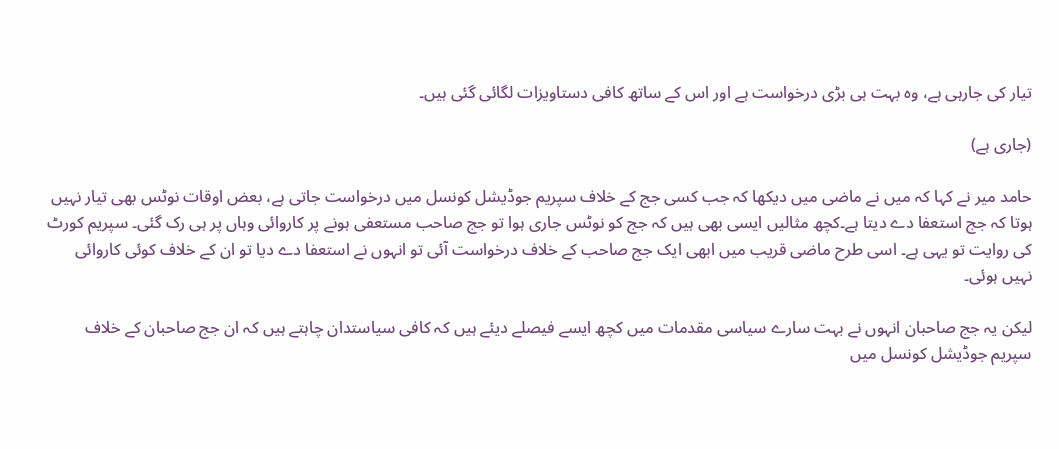تیار کی جارہی ہے، وہ بہت ہی بڑی درخواست ہے اور اس کے ساتھ کافی دستاویزات لگائی گئی ہیں۔

(جاری ہے)

حامد میر نے کہا کہ میں نے ماضی میں دیکھا کہ جب کسی جج کے خلاف سپریم جوڈیشل کونسل میں درخواست جاتی ہے، بعض اوقات نوٹس بھی تیار نہیں ہوتا کہ جج استعفا دے دیتا ہے۔کچھ مثالیں ایسی بھی ہیں کہ جج کو نوٹس جاری ہوا تو جج صاحب مستعفی ہونے پر کاروائی وہاں پر ہی رک گئی۔ سپریم کورٹ کی روایت تو یہی ہے۔ اسی طرح ماضی قریب میں ابھی ایک جج صاحب کے خلاف درخواست آئی تو انہوں نے استعفا دے دیا تو ان کے خلاف کوئی کاروائی نہیں ہوئی۔

لیکن یہ جج صاحبان انہوں نے بہت سارے سیاسی مقدمات میں کچھ ایسے فیصلے دیئے ہیں کہ کافی سیاستدان چاہتے ہیں کہ ان جج صاحبان کے خلاف سپریم جوڈیشل کونسل میں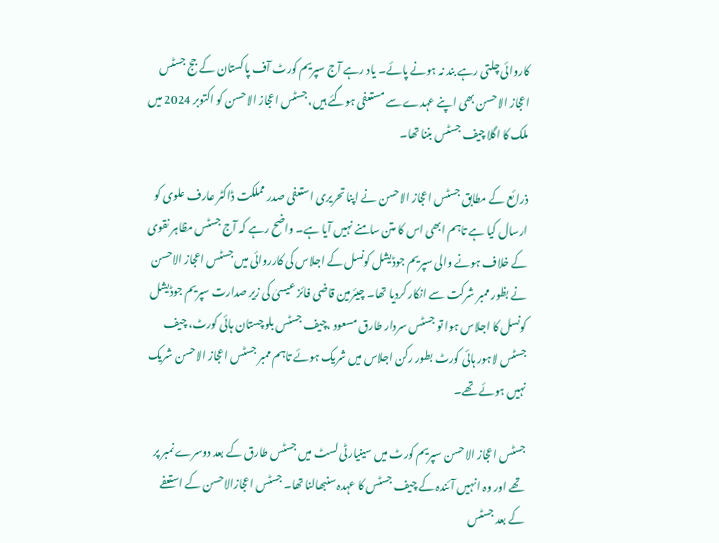کاروائی چلتی رہے بند نہ ہونے پائے۔ یاد رہے آج سپریم کورٹ آف پاکستان کے جج جسٹس اعجاز الاحسن بھی اپنے عہدے سے مستعفی ہوگئے ہیں، جسٹس اعجاز الاحسن کو اکتوبر 2024 میں ملک کا اگلا چیف جسٹس بننا تھا۔

ذرائع کے مطابق جسٹس اعجاز الاحسن نے اپنا تحریری استعفی صدر مملکت ڈاکٹر عارف علوی کو ارسال کیا ہے تاہم ابھی اس کا متن سامنے نہیں آیا ہے۔ واضح رہے کہ آج جسٹس مظاہر نقوی کے خلاف ہونے والی سپریم جوڈیشل کونسل کے اجلاس کی کارروائی میں جسٹس اعجاز الاحسن نے بظور ممبر شرکت سے انکار کردیا تھا۔ چیئرمین قاضی فائز عیسیٰ کی زیر صدارت سپریم جوڈیشل کونسل کا اجلاس ہوا تو جسٹس سردار طارق مسعود ،چیف جسٹس بلوچستان ہائی کورٹ، چیف جسٹس لاہور ہائی کورٹ بطور رکن اجلاس میں شریک ہوئے تاہم ممبر جسٹس اعجاز الاحسن شریک نہیں ہوئے تھے۔

جسٹس اعجاز الاحسن سپریم کورٹ میں سینیارٹی لسٹ میں جسٹس طارق کے بعد دوسرے نمبر پر تھے اور وہ انہیں آئندہ کے چیف جسٹس کا عہدہ سنبھالنا تھا۔ جسٹس اعجازالاحسن کے استعفے کے بعد جسٹس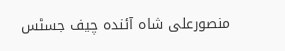منصورعلی شاہ آئندہ چیف جسٹس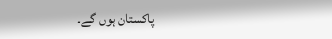پاکستان ہوں گے۔